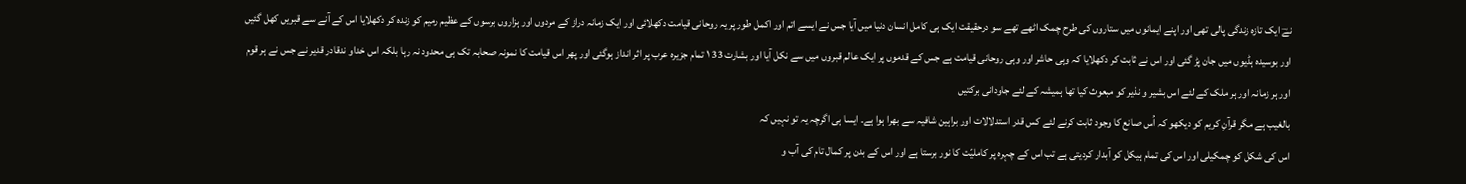نےؔ ایک تازہ زندگی پالی تھی اور اپنے ایمانوں میں ستاروں کی طرح چمک اٹھے تھے سو درحقیقت ایک ہی کامل انسان دنیا میں آیا جس نے ایسے اتم اور اکمل طور پر یہ روحانی قیامت دکھلائی اور ایک زمانہ دراز کے مردوں اور ہزاروں برسوں کے عظیم رمیم کو زندہ کر دکھلایا اس کے آنے سے قبریں کھل گئیں اور بوسیدہ ہڈیوں میں جان پڑ گئی اور اس نے ثابت کر دکھلایا کہ وہی حاشر اور وہی روحانی قیامت ہے جس کے قدموں پر ایک عالم قبروں میں سے نکل آیا اور بشارت 33 ۱ تمام جزیرہ عرب پر اثر انداز ہوگئی اور پھر اس قیامت کا نمونہ صحابہ تک ہی محدود نہ رہا بلکہ اس خداو ندقادر قدیر نے جس نے ہر قوم اور ہر زمانہ اور ہر ملک کے لئے اس بشیر و نذیر کو مبعوث کیا تھا ہمیشہ کے لئے جاودانی برکتیں
بالغیب ہے مگر قرآنِ کریم کو دیکھو کہ اُس صانع کا وجود ثابت کرنے لئے کس قدر استدلالات اور براہین شافیہ سے بھرا ہوا ہے۔ ایسا ہی اگرچہ یہ تو نہیں کہ
اس کی شکل کو چمکیلی اور اس کی تمام ہیکل کو آبدار کردیتی ہے تب اس کے چہرہ پر کاملیّت کا نور برستا ہے اور اس کے بدن پر کمال تام کی آب و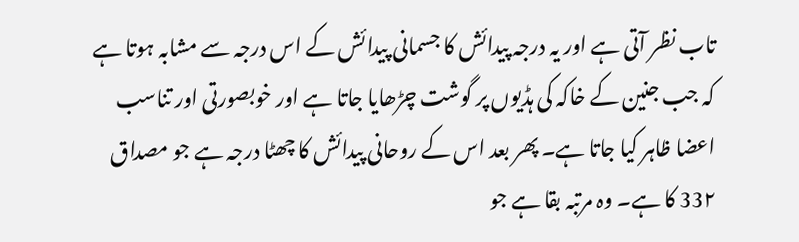تاب نظر آتی ہے اور یہ درجہ پیدائش کا جسمانی پیدائش کے اس درجہ سے مشابہ ہوتا ہے کہ جب جنین کے خاکہ کی ہڈیوں پر گوشت چڑھایا جاتا ہے اور خوبصورتی اور تناسب اعضا ظاہر کیا جاتا ہے۔ پھر بعد اس کے روحانی پیدائش کا چھٹا درجہ ہے جو مصداق
33۲ کا ہے۔ وہ مرتبہ بقا ہے جو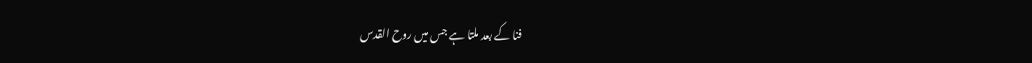فنا کے بعد ملتا ہے جس میں روح القدس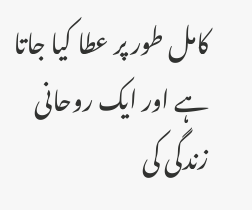کامل طور پر عطا کیا جاتا ہے اور ایک روحانی زندگی کی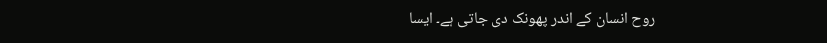روح انسان کے اندر پھونک دی جاتی ہے۔ ایسا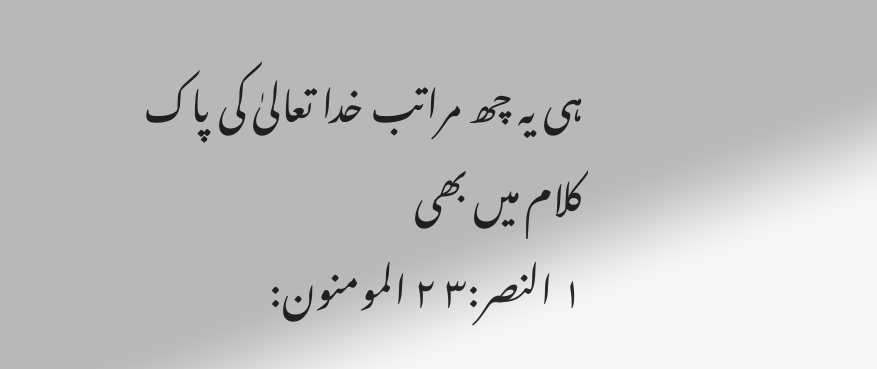ہی یہ چھ مراتب خدا تعالیٰ کی پاک کلام میں بھی
۱ النصر:۳ ۲ المومنون: